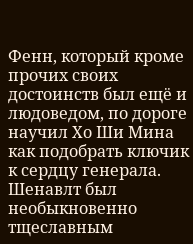Фенн, который кроме прочих своих достоинств был ещё и людоведом, по дороге научил Хо Ши Мина как подобрать ключик к сердцу генерала. Шенавлт был необыкновенно тщеславным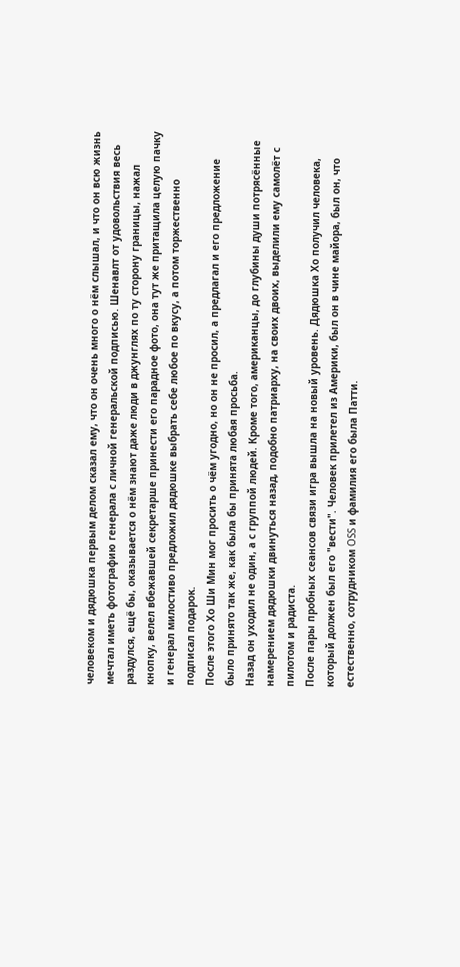человеком и дядюшка первым делом сказал ему, что он очень много о нём слышал, и что он всю жизнь мечтал иметь фотографию генерала с личной генеральской подписью. Шенавлт от удовольствия весь раздулся, ещё бы, оказывается о нём знают даже люди в джунглях по ту сторону границы, нажал кнопку, велел вбежавшей секретарше принести его парадное фото, она тут же притащила целую пачку и генерал милостиво предложил дядюшке выбрать себе любое по вкусу, а потом торжественно подписал подарок.
После этого Хо Ши Мин мог просить о чём угодно, но он не просил, а предлагал и его предложение было принято так же, как была бы принята любая просьба.
Назад он уходил не один, а с группой людей. Кроме того, американцы, до глубины души потрясённые намерением дядюшки двинуться назад, подобно патриарху, на своих двоих, выделили ему самолёт с пилотом и радиста.
После пары пробных сеансов связи игра вышла на новый уровень. Дядюшка Хо получил человека, который должен был его "вести". Человек прилетел из Америки, был он в чине майора, был он, что естественно, сотрудником OSS и фамилия его была Патти.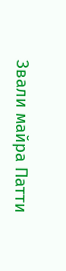Звали майра Патти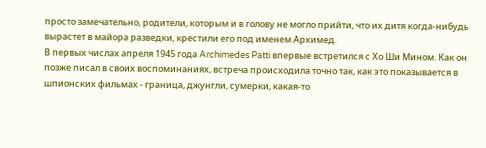просто замечательно, родители, которым и в голову не могло прийти, что их дитя когда-нибудь вырастет в майора разведки, крестили его под именем Архимед.
В первых числах апреля 1945 года Archimedes Patti впервые встретился с Хо Ши Мином. Как он позже писал в своих воспоминаниях, встреча происходила точно так, как это показывается в шпионских фильмах - граница, джунгли, сумерки, какая-то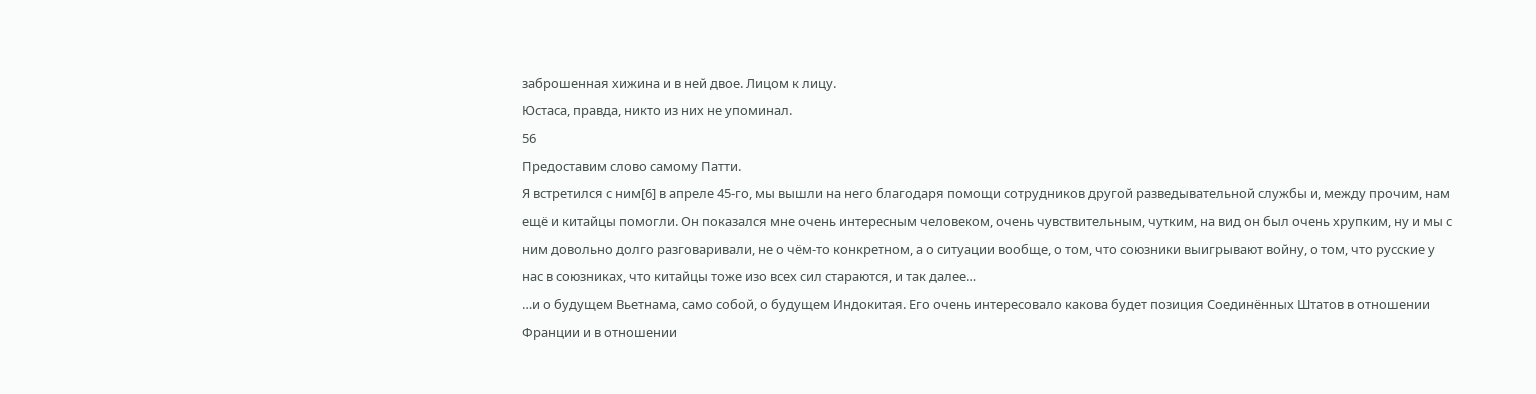заброшенная хижина и в ней двое. Лицом к лицу.
Юстаса, правда, никто из них не упоминал.
56
Предоставим слово самому Патти.
Я встретился с ним[6] в апреле 45-го, мы вышли на него благодаря помощи сотрудников другой разведывательной службы и, между прочим, нам ещё и китайцы помогли. Он показался мне очень интересным человеком, очень чувствительным, чутким, на вид он был очень хрупким, ну и мы с ним довольно долго разговаривали, не о чём-то конкретном, а о ситуации вообще, о том, что союзники выигрывают войну, о том, что русские у нас в союзниках, что китайцы тоже изо всех сил стараются, и так далее…
…и о будущем Вьетнама, само собой, о будущем Индокитая. Его очень интересовало какова будет позиция Соединённых Штатов в отношении Франции и в отношении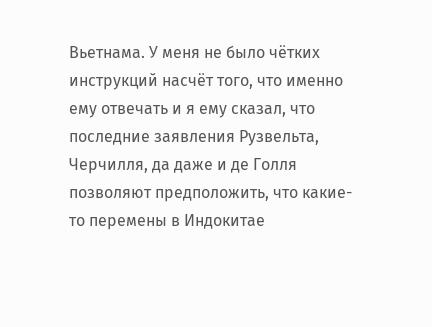Вьетнама. У меня не было чётких инструкций насчёт того, что именно ему отвечать и я ему сказал, что последние заявления Рузвельта, Черчилля, да даже и де Голля позволяют предположить, что какие-то перемены в Индокитае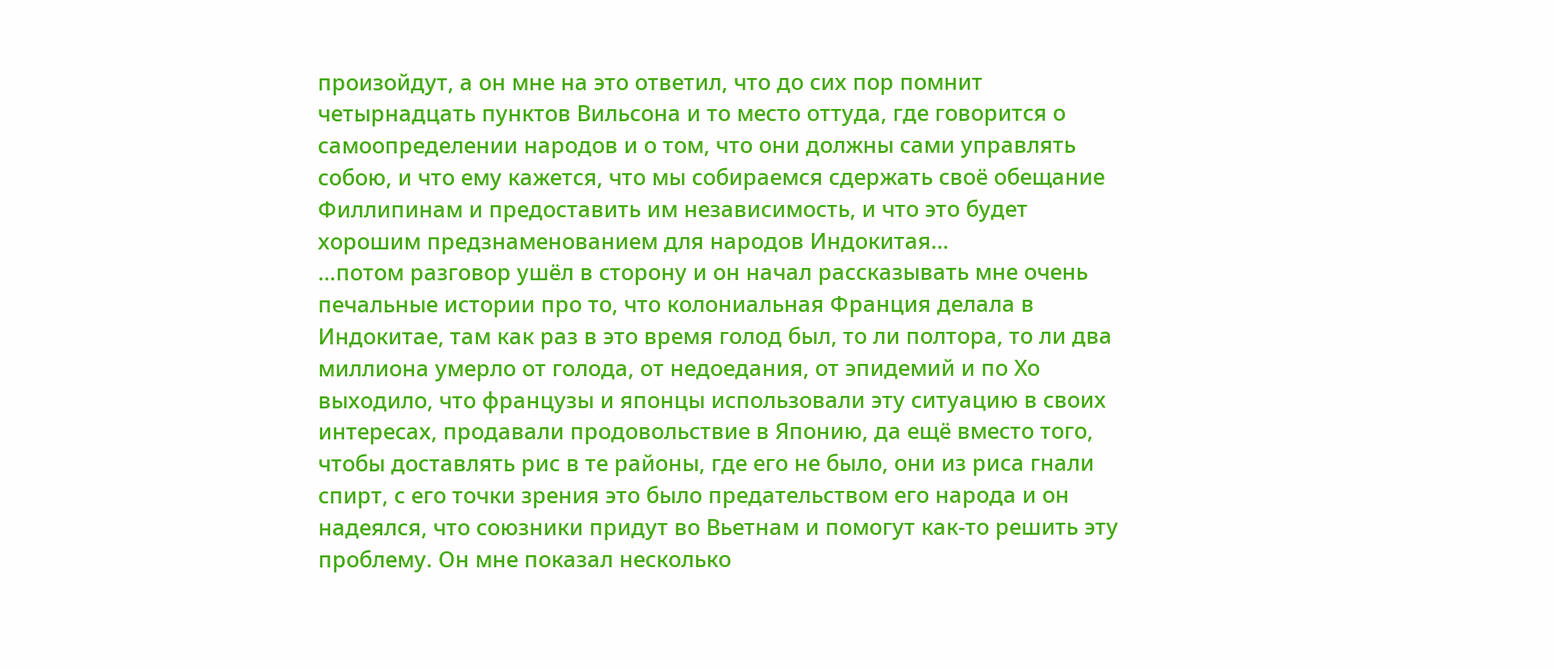произойдут, а он мне на это ответил, что до сих пор помнит четырнадцать пунктов Вильсона и то место оттуда, где говорится о самоопределении народов и о том, что они должны сами управлять собою, и что ему кажется, что мы собираемся сдержать своё обещание Филлипинам и предоставить им независимость, и что это будет хорошим предзнаменованием для народов Индокитая…
…потом разговор ушёл в сторону и он начал рассказывать мне очень печальные истории про то, что колониальная Франция делала в Индокитае, там как раз в это время голод был, то ли полтора, то ли два миллиона умерло от голода, от недоедания, от эпидемий и по Хо выходило, что французы и японцы использовали эту ситуацию в своих интересах, продавали продовольствие в Японию, да ещё вместо того, чтобы доставлять рис в те районы, где его не было, они из риса гнали спирт, с его точки зрения это было предательством его народа и он надеялся, что союзники придут во Вьетнам и помогут как-то решить эту проблему. Он мне показал несколько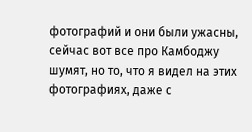фотографий и они были ужасны, сейчас вот все про Камбоджу шумят, но то, что я видел на этих фотографиях, даже с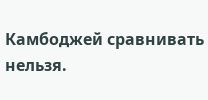Камбоджей сравнивать нельзя.